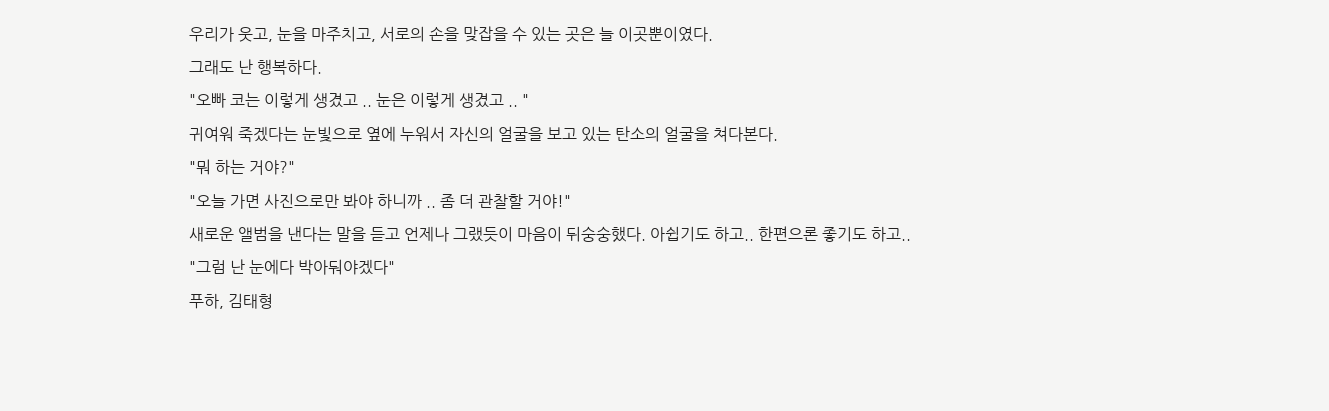우리가 웃고, 눈을 마주치고, 서로의 손을 맞잡을 수 있는 곳은 늘 이곳뿐이였다.
그래도 난 행복하다.
"오빠 코는 이렇게 생겼고 .. 눈은 이렇게 생겼고 .. "
귀여워 죽겠다는 눈빛으로 옆에 누워서 자신의 얼굴을 보고 있는 탄소의 얼굴을 쳐다본다.
"뭐 하는 거야?"
"오늘 가면 사진으로만 봐야 하니까 .. 좀 더 관찰할 거야!"
새로운 앨범을 낸다는 말을 듣고 언제나 그랬듯이 마음이 뒤숭숭했다. 아쉽기도 하고.. 한편으론 좋기도 하고..
"그럼 난 눈에다 박아둬야겠다"
푸하, 김태형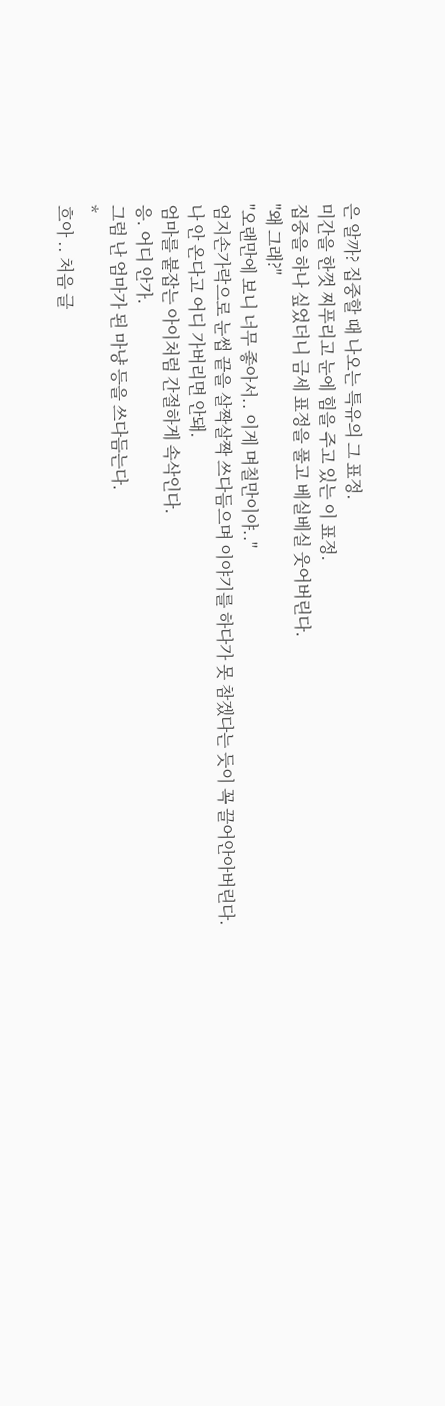은 알까? 집중할 때 나오는 특유의 그 표정.
미간을 한껏 찌푸리고 눈에 힘을 주고 있는 이 표정.
집중을 하나 싶었더니 금세 표정을 풀고 베실베실 웃어버린다.
"왜 그래?"
"오랜만에 보니 너무 좋아서.. 이게 며칠만이야.."
엄지손가락으로 눈썹 끝을 살짝살짝 쓰다듬으며 이야기를 하다가 못 참겠다는 듯이 꼭 끌어안아버린다.
나 안 온다고 어디 가버리면 안돼.
엄마를 붙잡는 아이처럼 간절하게 속삭인다.
응. 어디 안가.
그럼 난 엄마가 된 마냥 등을 쓰다듬는다.
*
흐아 .. 처음 글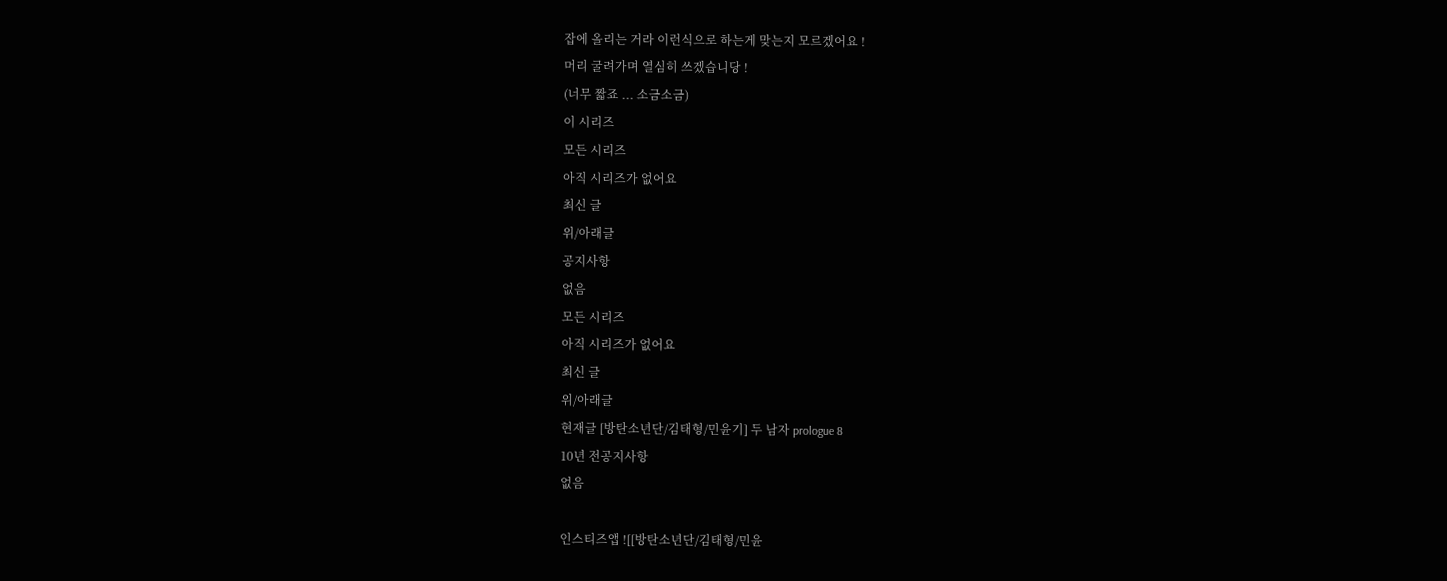잡에 올리는 거라 이런식으로 하는게 맞는지 모르겠어요 !
머리 굴려가며 열심히 쓰겠습니당 !
(너무 짧죠 ... 소금소금)
이 시리즈
모든 시리즈
아직 시리즈가 없어요
최신 글
위/아래글
공지사항
없음
모든 시리즈
아직 시리즈가 없어요
최신 글
위/아래글
현재글 [방탄소년단/김태형/민윤기] 두 남자 prologue 8
10년 전공지사항
없음

인스티즈앱 ![[방탄소년단/김태형/민윤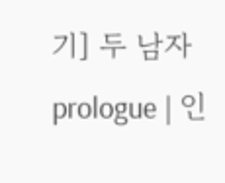기] 두 남자 prologue | 인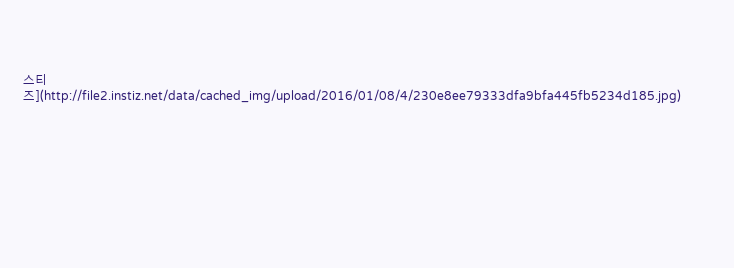스티즈](http://file2.instiz.net/data/cached_img/upload/2016/01/08/4/230e8ee79333dfa9bfa445fb5234d185.jpg)